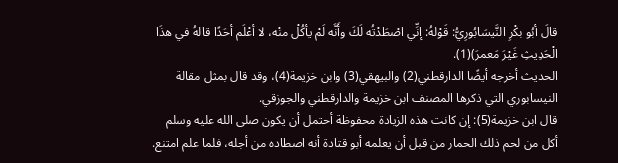قالَ أبُو بكْرِ النَّيسَابُورِيُّ: قَوْلهُ: إنِّي اصْطَدْتُه لَكَ وأَنَّه لَمْ يأكُلْ منْه، لا أعْلَم أحَدًا قالهُ في هذَا الْحَدِيثِ غَيْرَ مَعمرَ)(1).
الحديث أخرجه أيضًا الدارقطني(2) والبيهقي(3) وابن خزيمة(4)، وقد قال بمثل مقالة النيسابوري التي ذكرها المصنف ابن خزيمة والدارقطني والجوزقي.
قال ابن خزيمة(5): إن كانت هذه الزيادة محفوظة أحتمل أن يكون صلى الله عليه وسلم أكل من لحم ذلك الحمار من قبل أن يعلمه أبو قتادة أنه اصطاده من أجله، فلما علم امتنع.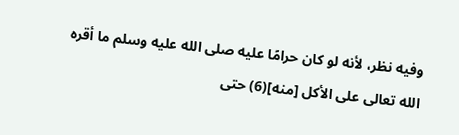وفيه نظر، لأنه لو كان حرامًا عليه صلى الله عليه وسلم ما أقره الله تعالى على الأكل [منه](6) حتى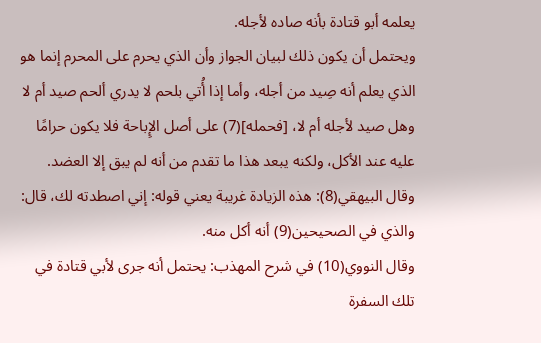يعلمه أبو قتادة بأنه صاده لأجله.
ويحتمل أن يكون ذلك لبيان الجواز وأن الذي يحرم على المحرم إنما هو الذي يعلم أنه صِيد من أجله، وأما إذا أُتي بلحم لا يدري ألحم صيد أم لا وهل صيد لأجله أم لا، [فحمله](7) على أصل الإِباحة فلا يكون حرامًا عليه عند الأكل، ولكنه يبعد هذا ما تقدم من أنه لم يبق إلا العضد.
وقال البيهقي(8): هذه الزيادة غريبة يعني قوله: إني اصطدته لك، قال: والذي في الصحيحين(9) أنه أكل منه.
وقال النووي(10) في شرح المهذب: يحتمل أنه جرى لأبي قتادة في تلك السفرة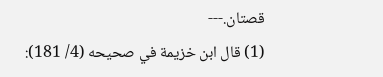قصتان.---
(1) قال ابن خزيمة في صحيحه (4/ 181):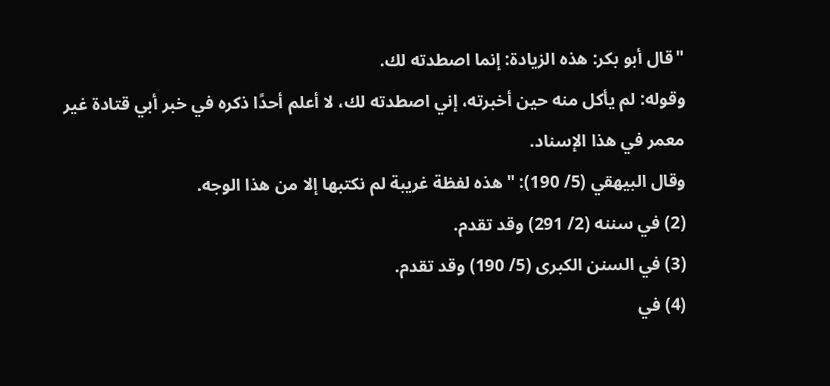"قال أبو بكر: هذه الزيادة: إنما اصطدته لك.
وقوله: لم يأكل منه حين أخبرته، إني اصطدته لك، لا أعلم أحدًا ذكره في خبر أبي قتادة غير معمر في هذا الإسناد.
وقال البيهقي (5/ 190): "هذه لفظة غريبة لم نكتبها إلا من هذا الوجه.
(2) في سننه (2/ 291) وقد تقدم.
(3) في السنن الكبرى (5/ 190) وقد تقدم.
(4) في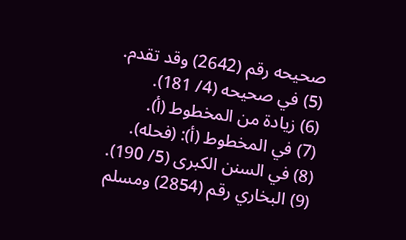صحيحه رقم (2642) وقد تقدم.
(5) في صحيحه (4/ 181).
(6) زيادة من المخطوط (أ).
(7) في المخطوط (أ): (فحله).
(8) في السنن الكبرى (5/ 190).
(9) البخاري رقم (2854) ومسلم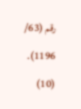رقم (63/ 1196).
(10)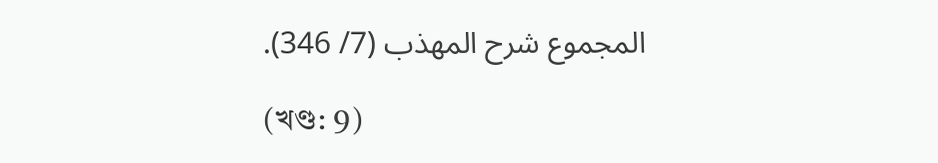المجموع شرح المهذب (7/ 346).

(খণ্ড: 9)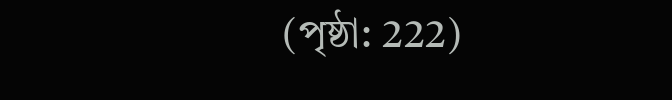(পৃষ্ঠা: 222)